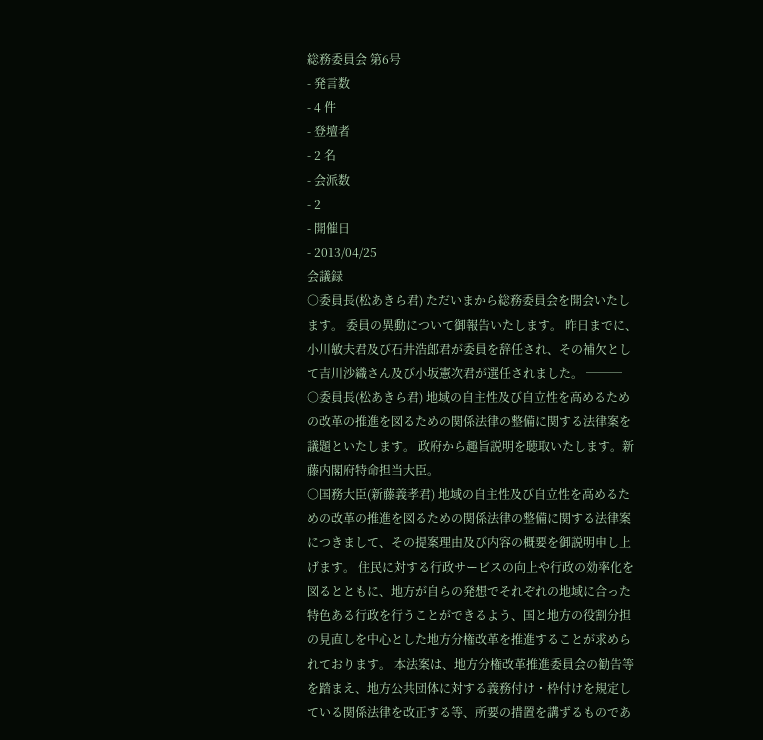総務委員会 第6号
- 発言数
- 4 件
- 登壇者
- 2 名
- 会派数
- 2
- 開催日
- 2013/04/25
会議録
○委員長(松あきら君) ただいまから総務委員会を開会いたします。 委員の異動について御報告いたします。 昨日までに、小川敏夫君及び石井浩郎君が委員を辞任され、その補欠として吉川沙織さん及び小坂憲次君が選任されました。 ───
○委員長(松あきら君) 地域の自主性及び自立性を高めるための改革の推進を図るための関係法律の整備に関する法律案を議題といたします。 政府から趣旨説明を聴取いたします。新藤内閣府特命担当大臣。
○国務大臣(新藤義孝君) 地域の自主性及び自立性を高めるための改革の推進を図るための関係法律の整備に関する法律案につきまして、その提案理由及び内容の概要を御説明申し上げます。 住民に対する行政サービスの向上や行政の効率化を図るとともに、地方が自らの発想でそれぞれの地域に合った特色ある行政を行うことができるよう、国と地方の役割分担の見直しを中心とした地方分権改革を推進することが求められております。 本法案は、地方分権改革推進委員会の勧告等を踏まえ、地方公共団体に対する義務付け・枠付けを規定している関係法律を改正する等、所要の措置を講ずるものであ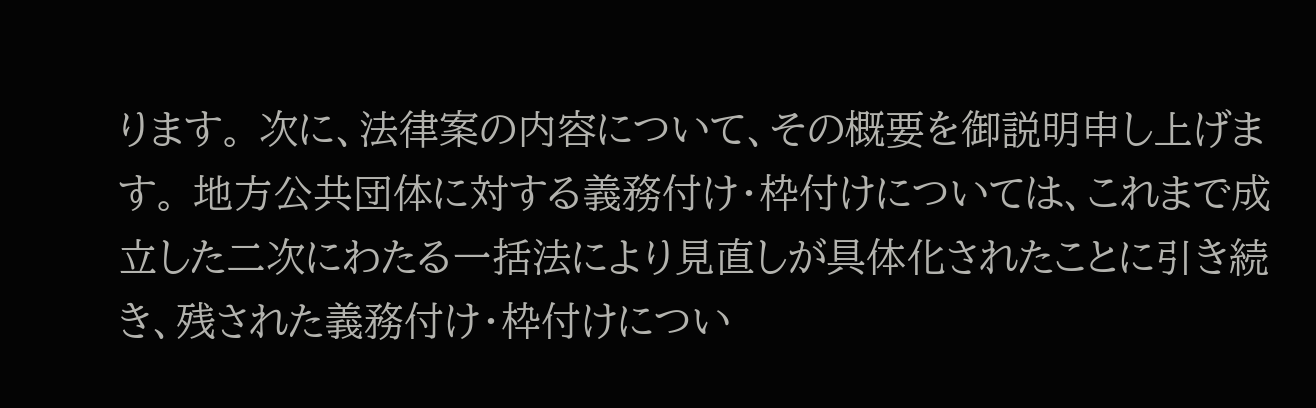ります。 次に、法律案の内容について、その概要を御説明申し上げます。 地方公共団体に対する義務付け・枠付けについては、これまで成立した二次にわたる一括法により見直しが具体化されたことに引き続き、残された義務付け・枠付けについ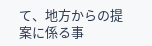て、地方からの提案に係る事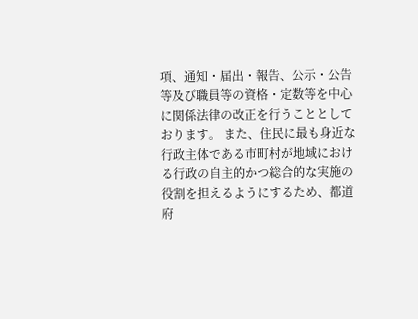項、通知・届出・報告、公示・公告等及び職員等の資格・定数等を中心に関係法律の改正を行うこととしております。 また、住民に最も身近な行政主体である市町村が地域における行政の自主的かつ総合的な実施の役割を担えるようにするため、都道府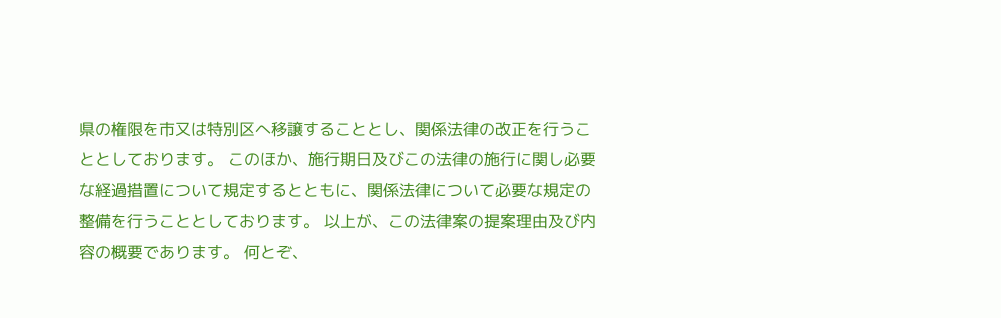県の権限を市又は特別区へ移譲することとし、関係法律の改正を行うこととしております。 このほか、施行期日及びこの法律の施行に関し必要な経過措置について規定するとともに、関係法律について必要な規定の整備を行うこととしております。 以上が、この法律案の提案理由及び内容の概要であります。 何とぞ、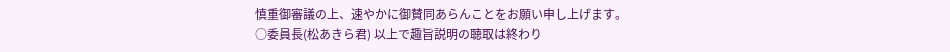慎重御審議の上、速やかに御賛同あらんことをお願い申し上げます。
○委員長(松あきら君) 以上で趣旨説明の聴取は終わり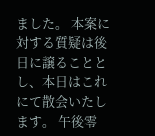ました。 本案に対する質疑は後日に譲ることとし、本日はこれにて散会いたします。 午後零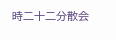時二十二分散会